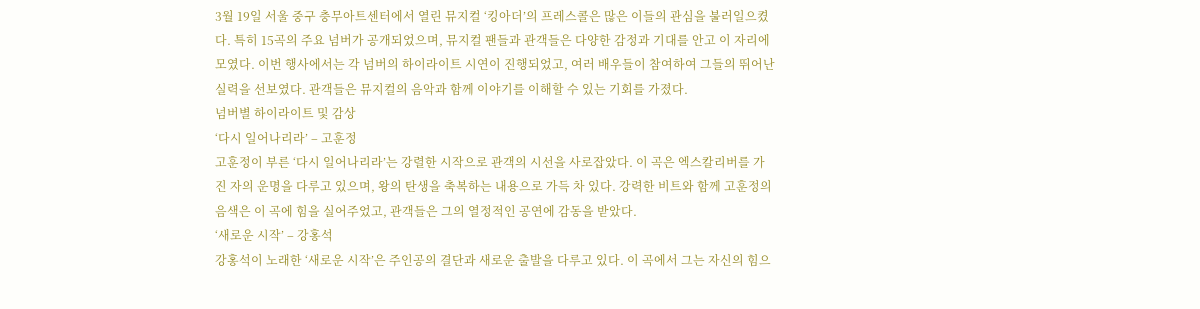3월 19일 서울 중구 충무아트센터에서 열린 뮤지컬 ‘킹아더’의 프레스콜은 많은 이들의 관심을 불러일으켰다. 특히 15곡의 주요 넘버가 공개되었으며, 뮤지컬 팬들과 관객들은 다양한 감정과 기대를 안고 이 자리에 모였다. 이번 행사에서는 각 넘버의 하이라이트 시연이 진행되었고, 여러 배우들이 참여하여 그들의 뛰어난 실력을 선보였다. 관객들은 뮤지컬의 음악과 함께 이야기를 이해할 수 있는 기회를 가졌다.
넘버별 하이라이트 및 감상
‘다시 일어나리라’ – 고훈정
고훈정이 부른 ‘다시 일어나리라’는 강렬한 시작으로 관객의 시선을 사로잡았다. 이 곡은 엑스칼리버를 가진 자의 운명을 다루고 있으며, 왕의 탄생을 축복하는 내용으로 가득 차 있다. 강력한 비트와 함께 고훈정의 음색은 이 곡에 힘을 실어주었고, 관객들은 그의 열정적인 공연에 감동을 받았다.
‘새로운 시작’ – 강홍석
강홍석이 노래한 ‘새로운 시작’은 주인공의 결단과 새로운 출발을 다루고 있다. 이 곡에서 그는 자신의 힘으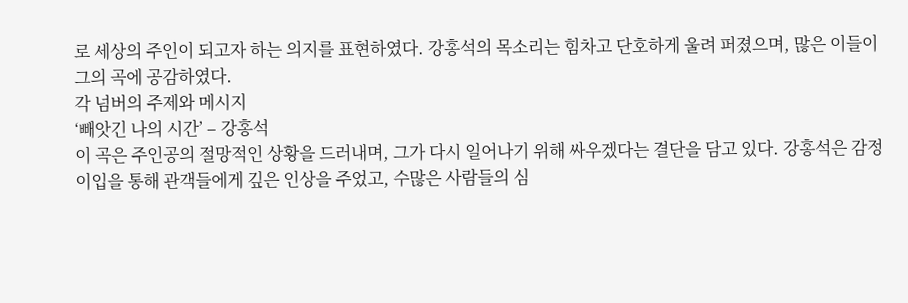로 세상의 주인이 되고자 하는 의지를 표현하였다. 강홍석의 목소리는 힘차고 단호하게 울려 퍼졌으며, 많은 이들이 그의 곡에 공감하였다.
각 넘버의 주제와 메시지
‘빼앗긴 나의 시간’ – 강홍석
이 곡은 주인공의 절망적인 상황을 드러내며, 그가 다시 일어나기 위해 싸우겠다는 결단을 담고 있다. 강홍석은 감정이입을 통해 관객들에게 깊은 인상을 주었고, 수많은 사람들의 심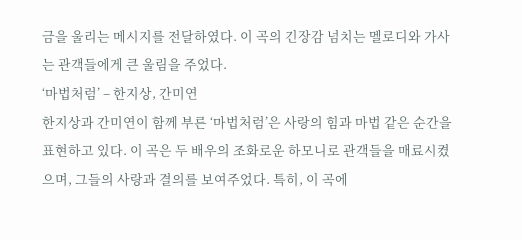금을 울리는 메시지를 전달하였다. 이 곡의 긴장감 넘치는 멜로디와 가사는 관객들에게 큰 울림을 주었다.
‘마법처럼’ – 한지상, 간미연
한지상과 간미연이 함께 부른 ‘마법처럼’은 사랑의 힘과 마법 같은 순간을 표현하고 있다. 이 곡은 두 배우의 조화로운 하모니로 관객들을 매료시켰으며, 그들의 사랑과 결의를 보여주었다. 특히, 이 곡에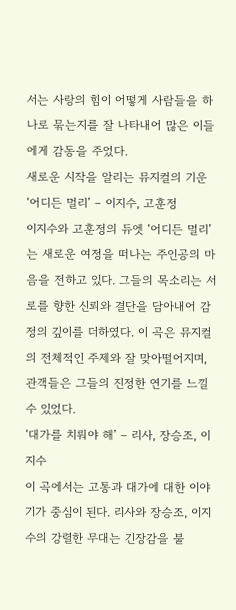서는 사랑의 힘이 어떻게 사람들을 하나로 묶는지를 잘 나타내어 많은 이들에게 감동을 주었다.
새로운 시작을 알리는 뮤지컬의 기운
‘어디든 멀리’ – 이지수, 고훈정
이지수와 고훈정의 듀엣 ‘어디든 멀리’는 새로운 여정을 떠나는 주인공의 마음을 전하고 있다. 그들의 목소리는 서로를 향한 신뢰와 결단을 담아내어 감정의 깊이를 더하였다. 이 곡은 뮤지컬의 전체적인 주제와 잘 맞아떨어지며, 관객들은 그들의 진정한 연기를 느낄 수 있었다.
‘대가를 치뤄야 해’ – 리사, 장승조, 이지수
이 곡에서는 고통과 대가에 대한 이야기가 중심이 된다. 리사와 장승조, 이지수의 강렬한 무대는 긴장감을 불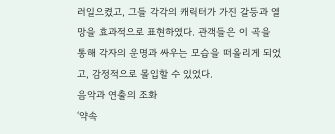러일으켰고, 그들 각각의 캐릭터가 가진 갈등과 열망을 효과적으로 표현하였다. 관객들은 이 곡을 통해 각자의 운명과 싸우는 모습을 떠올리게 되었고, 감정적으로 몰입할 수 있었다.
음악과 연출의 조화
‘약속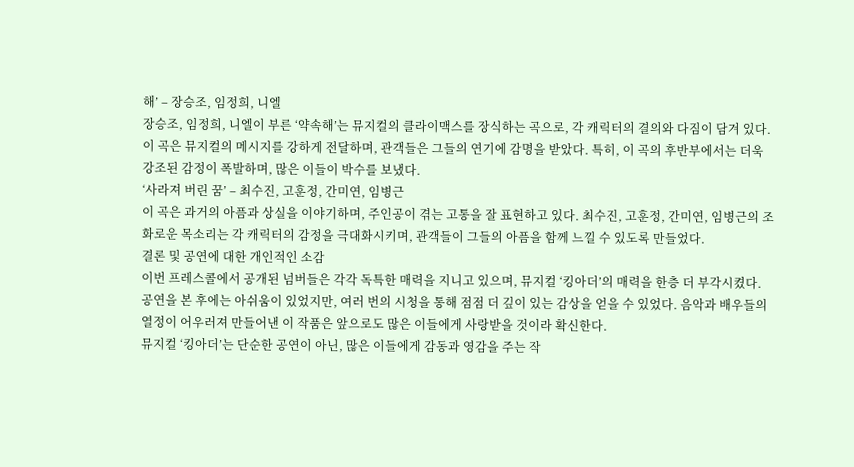해’ – 장승조, 임정희, 니엘
장승조, 임정희, 니엘이 부른 ‘약속해’는 뮤지컬의 클라이맥스를 장식하는 곡으로, 각 캐릭터의 결의와 다짐이 담겨 있다. 이 곡은 뮤지컬의 메시지를 강하게 전달하며, 관객들은 그들의 연기에 감명을 받았다. 특히, 이 곡의 후반부에서는 더욱 강조된 감정이 폭발하며, 많은 이들이 박수를 보냈다.
‘사라져 버린 꿈’ – 최수진, 고훈정, 간미연, 임병근
이 곡은 과거의 아픔과 상실을 이야기하며, 주인공이 겪는 고통을 잘 표현하고 있다. 최수진, 고훈정, 간미연, 임병근의 조화로운 목소리는 각 캐릭터의 감정을 극대화시키며, 관객들이 그들의 아픔을 함께 느낄 수 있도록 만들었다.
결론 및 공연에 대한 개인적인 소감
이번 프레스콜에서 공개된 넘버들은 각각 독특한 매력을 지니고 있으며, 뮤지컬 ‘킹아더’의 매력을 한층 더 부각시켰다. 공연을 본 후에는 아쉬움이 있었지만, 여러 번의 시청을 통해 점점 더 깊이 있는 감상을 얻을 수 있었다. 음악과 배우들의 열정이 어우러져 만들어낸 이 작품은 앞으로도 많은 이들에게 사랑받을 것이라 확신한다.
뮤지컬 ‘킹아더’는 단순한 공연이 아닌, 많은 이들에게 감동과 영감을 주는 작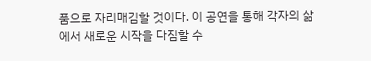품으로 자리매김할 것이다. 이 공연을 통해 각자의 삶에서 새로운 시작을 다짐할 수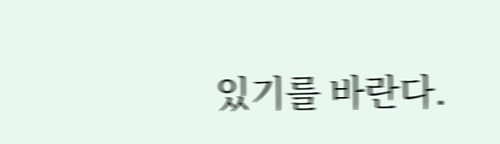있기를 바란다.